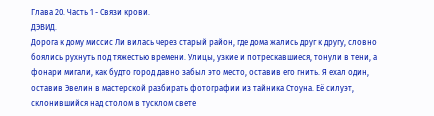Глава 20. Часть 1 - Связи крови.
ДЭВИД.
Дорога к дому миссис Ли вилась через старый район, где дома жались друг к другу, словно боялись рухнуть под тяжестью времени. Улицы, узкие и потрескавшиеся, тонули в тени, а фонари мигали, как будто город давно забыл это место, оставив его гнить. Я ехал один, оставив Эвелин в мастерской разбирать фотографии из тайника Стоуна. Её силуэт, склонившийся над столом в тусклом свете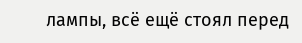лампы, всё ещё стоял перед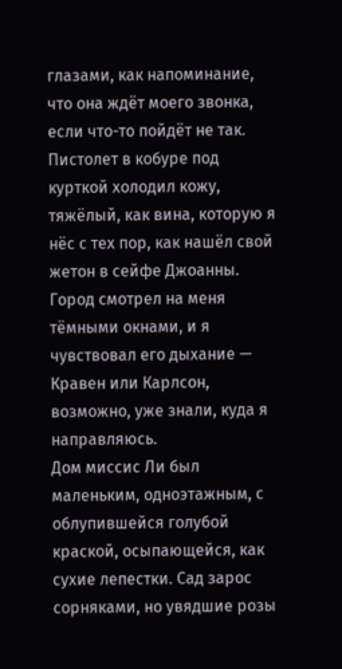глазами, как напоминание, что она ждёт моего звонка, если что-то пойдёт не так. Пистолет в кобуре под курткой холодил кожу, тяжёлый, как вина, которую я нёс с тех пор, как нашёл свой жетон в сейфе Джоанны. Город смотрел на меня тёмными окнами, и я чувствовал его дыхание — Кравен или Карлсон, возможно, уже знали, куда я направляюсь.
Дом миссис Ли был маленьким, одноэтажным, с облупившейся голубой краской, осыпающейся, как сухие лепестки. Сад зарос сорняками, но увядшие розы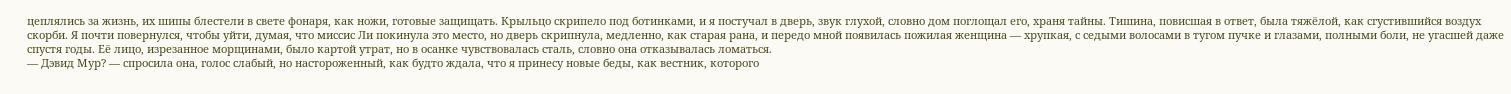цеплялись за жизнь, их шипы блестели в свете фонаря, как ножи, готовые защищать. Крыльцо скрипело под ботинками, и я постучал в дверь, звук глухой, словно дом поглощал его, храня тайны. Тишина, повисшая в ответ, была тяжёлой, как сгустившийся воздух скорби. Я почти повернулся, чтобы уйти, думая, что миссис Ли покинула это место, но дверь скрипнула, медленно, как старая рана, и передо мной появилась пожилая женщина — хрупкая, с седыми волосами в тугом пучке и глазами, полными боли, не угасшей даже спустя годы. Её лицо, изрезанное морщинами, было картой утрат, но в осанке чувствовалась сталь, словно она отказывалась ломаться.
— Дэвид Мур? — спросила она, голос слабый, но настороженный, как будто ждала, что я принесу новые беды, как вестник, которого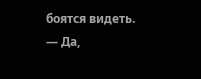боятся видеть.
— Да,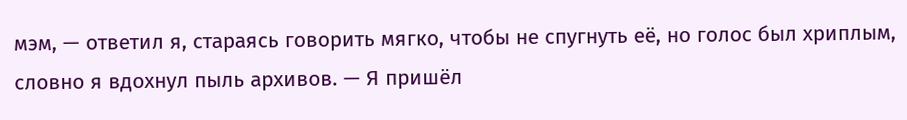мэм, — ответил я, стараясь говорить мягко, чтобы не спугнуть её, но голос был хриплым, словно я вдохнул пыль архивов. — Я пришёл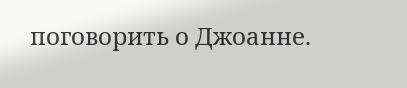поговорить о Джоанне.